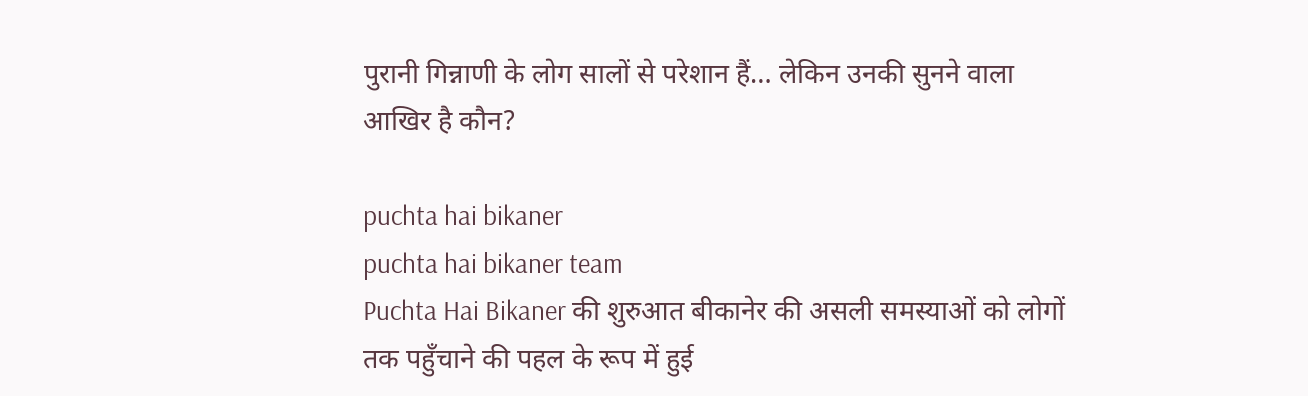पुरानी गिन्नाणी के लोग सालों से परेशान हैं… लेकिन उनकी सुनने वाला आखिर है कौन?

puchta hai bikaner
puchta hai bikaner team
Puchta Hai Bikaner की शुरुआत बीकानेर की असली समस्याओं को लोगों तक पहुँचाने की पहल के रूप में हुई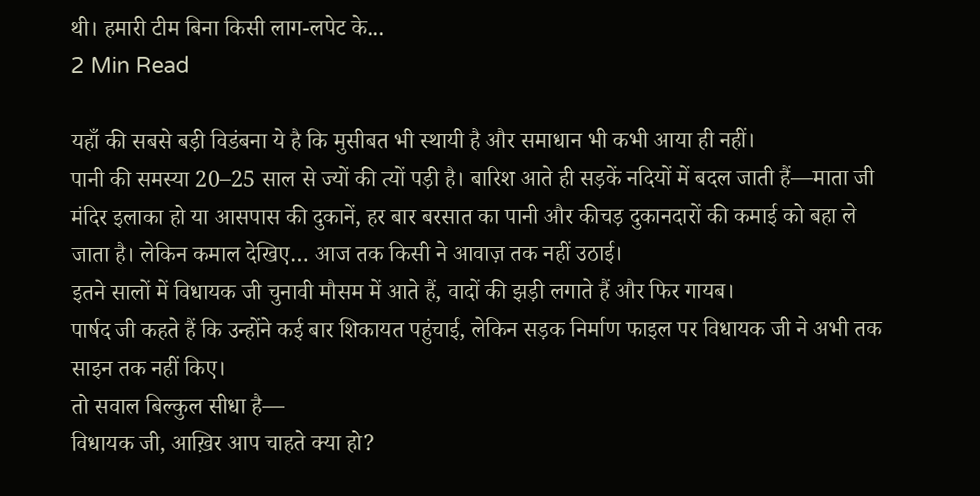थी। हमारी टीम बिना किसी लाग-लपेट के...
2 Min Read

यहाँ की सबसे बड़ी विडंबना ये है कि मुसीबत भी स्थायी है और समाधान भी कभी आया ही नहीं।
पानी की समस्या 20–25 साल से ज्यों की त्यों पड़ी है। बारिश आते ही सड़कें नदियों में बदल जाती हैं—माता जी मंदिर इलाका हो या आसपास की दुकानें, हर बार बरसात का पानी और कीचड़ दुकानदारों की कमाई को बहा ले जाता है। लेकिन कमाल देखिए… आज तक किसी ने आवाज़ तक नहीं उठाई।
इतने सालों में विधायक जी चुनावी मौसम में आते हैं, वादों की झड़ी लगाते हैं और फिर गायब।
पार्षद जी कहते हैं कि उन्होंने कई बार शिकायत पहुंचाई, लेकिन सड़क निर्माण फाइल पर विधायक जी ने अभी तक साइन तक नहीं किए।
तो सवाल बिल्कुल सीधा है—
विधायक जी, आख़िर आप चाहते क्या हो?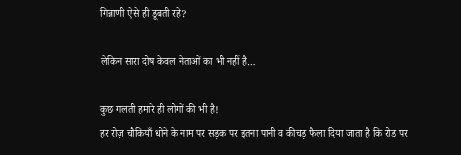गिन्नाणी ऐसे ही डूबती रहे?

लेकिन सारा दोष केवल नेताओं का भी नहीं है…

कुछ गलती हमारे ही लोगों की भी है!
हर रोज़ चौकियाँ धोने के नाम पर सड़क पर इतना पानी व कीचड़ फैला दिया जाता है कि रोड पर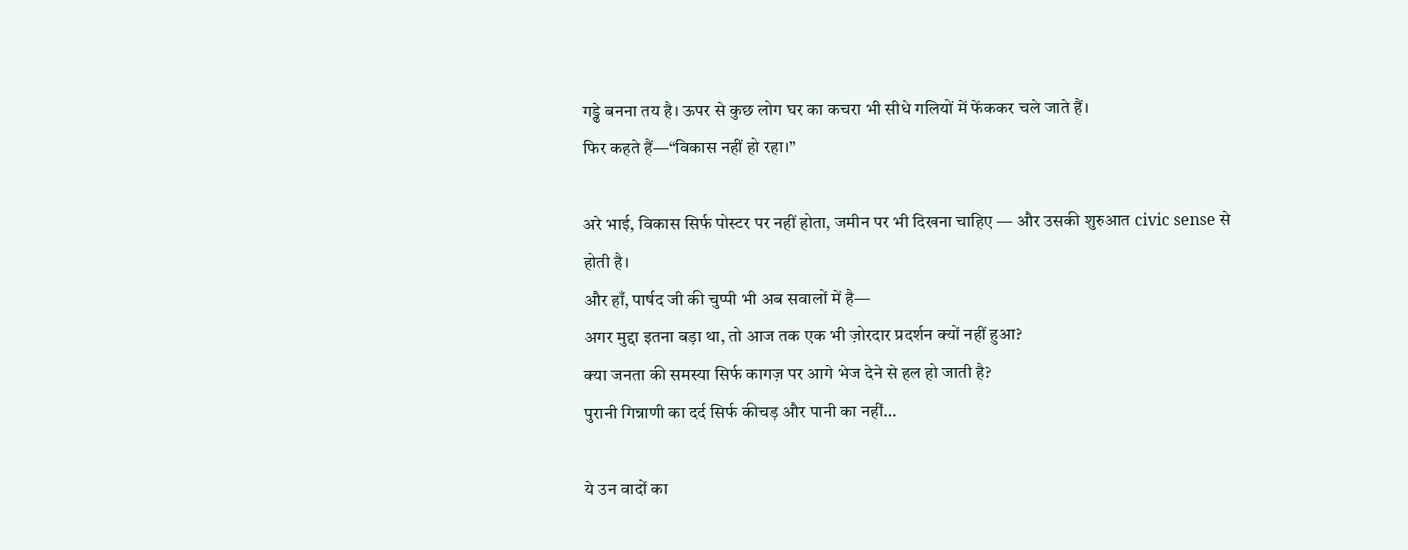गड्ढे बनना तय है। ऊपर से कुछ लोग घर का कचरा भी सीधे गलियों में फेंककर चले जाते हैं।
फिर कहते हैं—“विकास नहीं हो रहा।”

अरे भाई, विकास सिर्फ पोस्टर पर नहीं होता, जमीन पर भी दिखना चाहिए — और उसकी शुरुआत civic sense से होती है।
और हाँ, पार्षद जी की चुप्पी भी अब सवालों में है—
अगर मुद्दा इतना बड़ा था, तो आज तक एक भी ज़ोरदार प्रदर्शन क्यों नहीं हुआ?
क्या जनता की समस्या सिर्फ कागज़ पर आगे भेज देने से हल हो जाती है?
पुरानी गिन्नाणी का दर्द सिर्फ कीचड़ और पानी का नहीं…

ये उन वादों का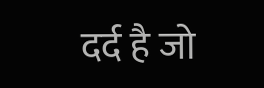दर्द है जो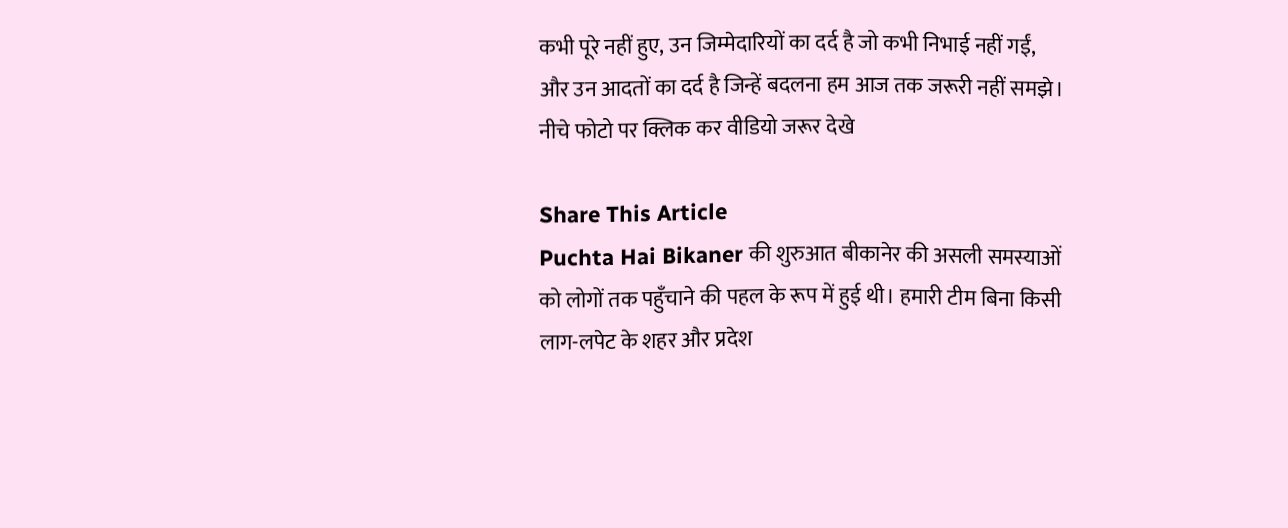कभी पूरे नहीं हुए, उन जिम्मेदारियों का दर्द है जो कभी निभाई नहीं गईं, और उन आदतों का दर्द है जिन्हें बदलना हम आज तक जरूरी नहीं समझे। नीचे फोटो पर क्लिक कर वीडियो जरूर देखे

Share This Article
Puchta Hai Bikaner की शुरुआत बीकानेर की असली समस्याओं को लोगों तक पहुँचाने की पहल के रूप में हुई थी। हमारी टीम बिना किसी लाग-लपेट के शहर और प्रदेश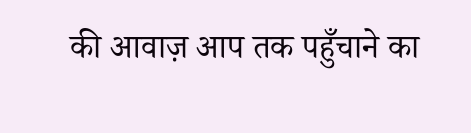की आवाज़ आप तक पहुँचाने का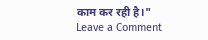काम कर रही है।"
Leave a Comment